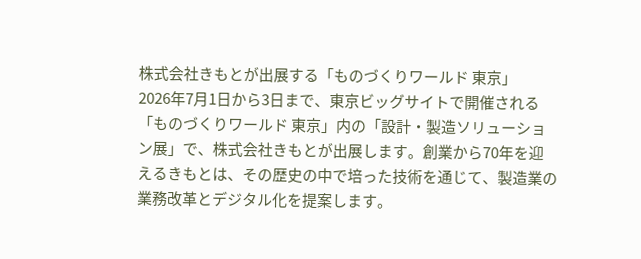株式会社きもとが出展する「ものづくりワールド 東京」
2026年7月1日から3日まで、東京ビッグサイトで開催される「ものづくりワールド 東京」内の「設計・製造ソリューション展」で、株式会社きもとが出展します。創業から70年を迎えるきもとは、その歴史の中で培った技術を通じて、製造業の業務改革とデジタル化を提案します。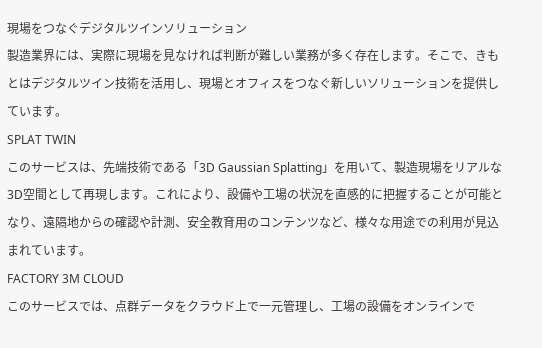現場をつなぐデジタルツインソリューション
製造業界には、実際に現場を見なければ判断が難しい業務が多く存在します。そこで、きもとはデジタルツイン技術を活用し、現場とオフィスをつなぐ新しいソリューションを提供しています。
SPLAT TWIN
このサービスは、先端技術である「3D Gaussian Splatting」を用いて、製造現場をリアルな3D空間として再現します。これにより、設備や工場の状況を直感的に把握することが可能となり、遠隔地からの確認や計測、安全教育用のコンテンツなど、様々な用途での利用が見込まれています。
FACTORY 3M CLOUD
このサービスでは、点群データをクラウド上で一元管理し、工場の設備をオンラインで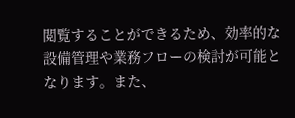閲覧することができるため、効率的な設備管理や業務フローの検討が可能となります。また、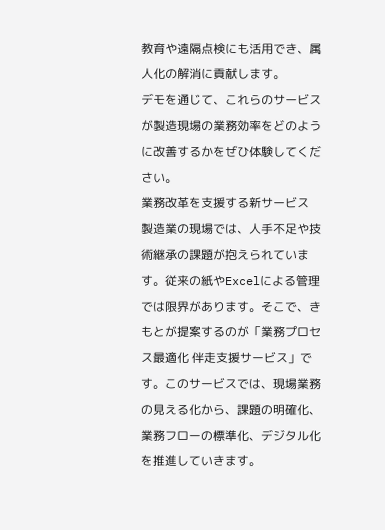教育や遠隔点検にも活用でき、属人化の解消に貢献します。
デモを通じて、これらのサービスが製造現場の業務効率をどのように改善するかをぜひ体験してください。
業務改革を支援する新サービス
製造業の現場では、人手不足や技術継承の課題が抱えられています。従来の紙やExcelによる管理では限界があります。そこで、きもとが提案するのが「業務プロセス最適化 伴走支援サービス」です。このサービスでは、現場業務の見える化から、課題の明確化、業務フローの標準化、デジタル化を推進していきます。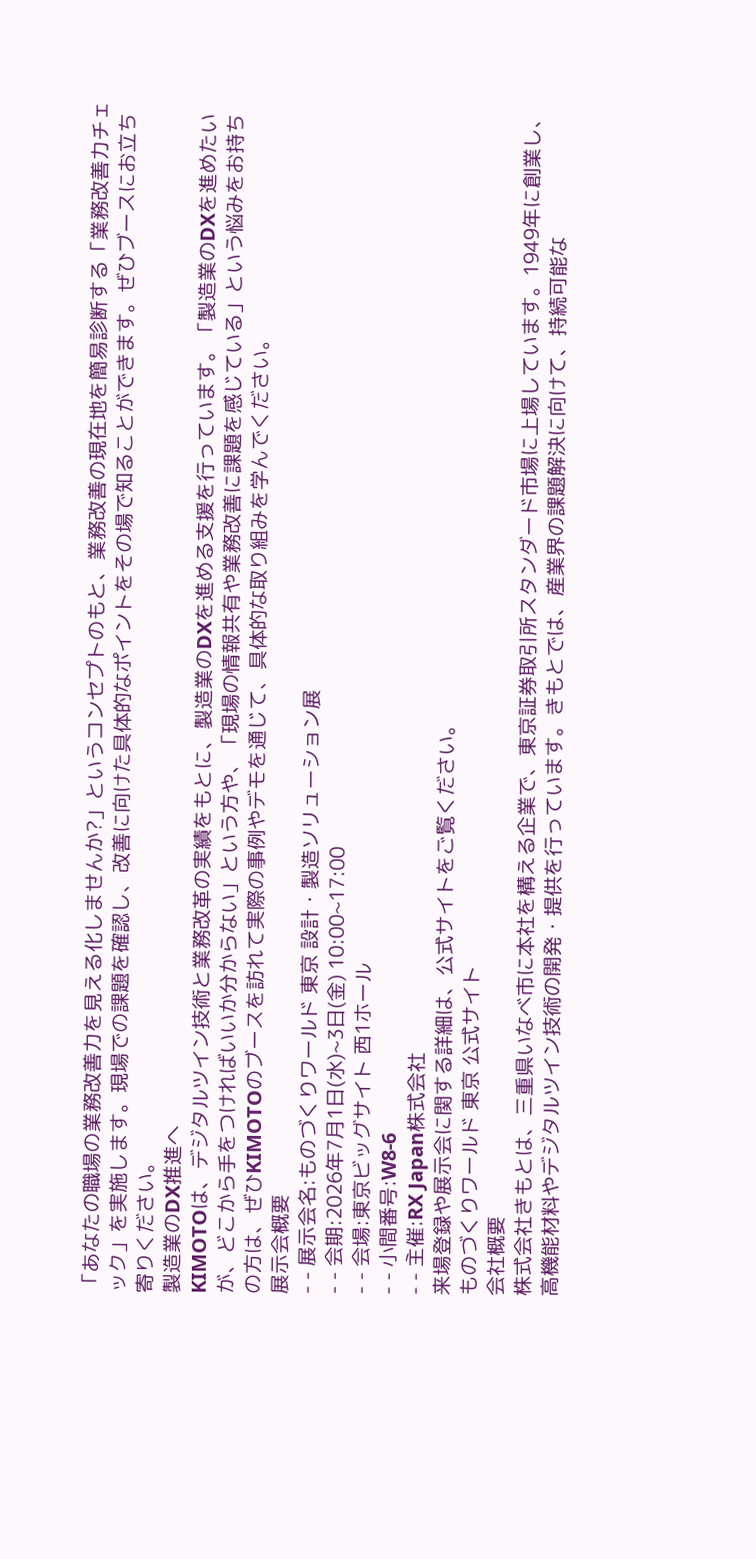「あなたの職場の業務改善力を見える化しませんか?」というコンセプトのもと、業務改善の現在地を簡易診断する「業務改善力チェック」を実施します。現場での課題を確認し、改善に向けた具体的なポイントをその場で知ることができます。ぜひブースにお立ち寄りください。
製造業のDX推進へ
KIMOTOは、デジタルツイン技術と業務改革の実績をもとに、製造業のDXを進める支援を行っています。「製造業のDXを進めたいが、どこから手をつければいいか分からない」という方や、「現場の情報共有や業務改善に課題を感じている」という悩みをお持ちの方は、ぜひKIMOTOのブースを訪れて実際の事例やデモを通じて、具体的な取り組みを学んでください。
展示会概要
- - 展示会名:ものづくりワールド 東京 設計・製造ソリューション展
- - 会期:2026年7月1日(水)~3日(金) 10:00~17:00
- - 会場:東京ビッグサイト 西1ホール
- - 小間番号:W8-6
- - 主催:RX Japan株式会社
来場登録や展示会に関する詳細は、公式サイトをご覧ください。
ものづくりワールド 東京 公式サイト
会社概要
株式会社きもとは、三重県いなべ市に本社を構える企業で、東京証券取引所スタンダード市場に上場しています。1949年に創業し、高機能材料やデジタルツイン技術の開発・提供を行っています。きもとでは、産業界の課題解決に向けて、持続可能な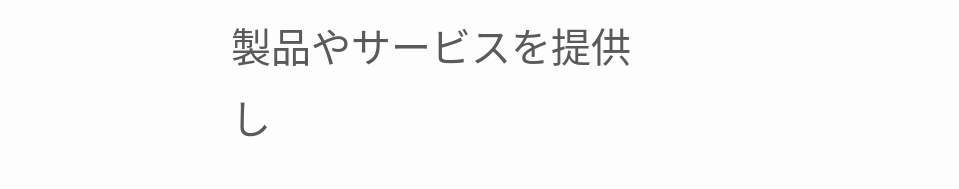製品やサービスを提供し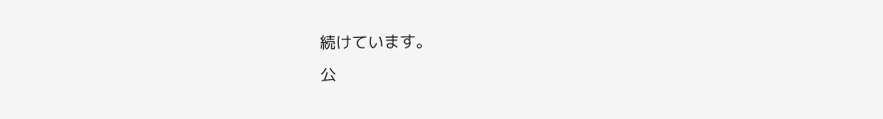続けています。
公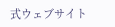式ウェブサイト